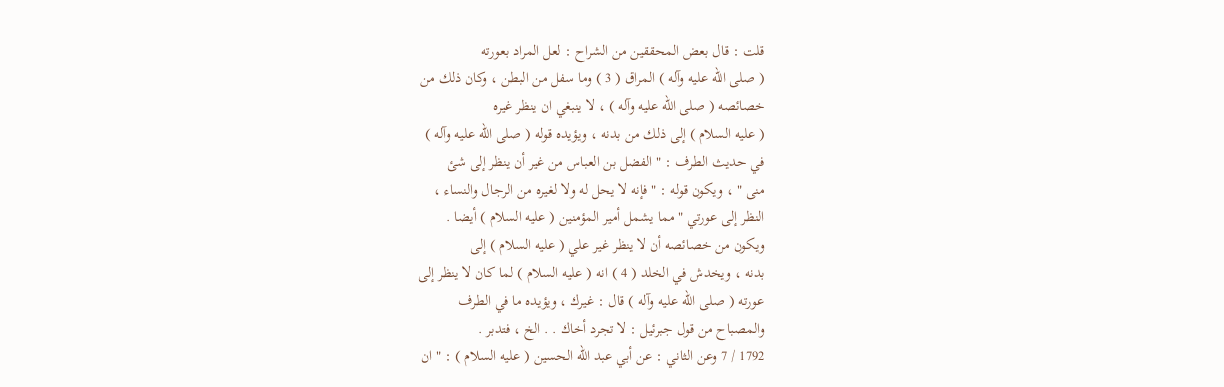قلت : قال بعض المحققين من الشراح : لعل المراد بعورته
( صلى الله عليه وآله ) المراق ( 3 ) وما سفل من البطن ، وكان ذلك من
خصائصه ( صلى الله عليه وآله ) ، لا ينبغي ان ينظر غيره
( عليه السلام ) إلى ذلك من بدنه ، ويؤيده قوله ( صلى الله عليه وآله )
في حديث الطرف : " الفضل بن العباس من غير أن ينظر إلى شئ
منى " ، ويكون قوله : " فإنه لا يحل له ولا لغيره من الرجال والنساء ،
النظر إلى عورتي " مما يشمل أمير المؤمنين ( عليه السلام ) أيضا .
ويكون من خصائصه أن لا ينظر غير علي ( عليه السلام ) إلى
بدنه ، ويخدش في الخلد ( 4 ) انه ( عليه السلام ) لما كان لا ينظر إلى
عورته ( صلى الله عليه وآله ) قال : غيرك ، ويؤيده ما في الطرف
والمصباح من قول جبرئيل : لا تجرد أخاك . . الخ ، فتدبر .
1792 / 7 وعن الثاني : عن أبي عبد الله الحسين ( عليه السلام ) : " ان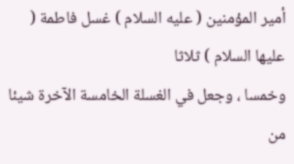أمير المؤمنين ( عليه السلام ) غسل فاطمة ( عليها السلام ) ثلاثا
وخمسا ، وجعل في الغسلة الخامسة الآخرة شيئا من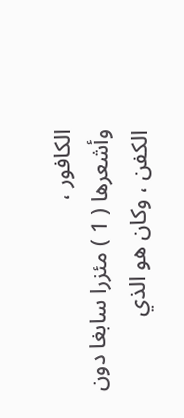الكافور ،
وأشعرها ( 1 ) مئزرا سابغا دون الكفن ، وكان هو الذي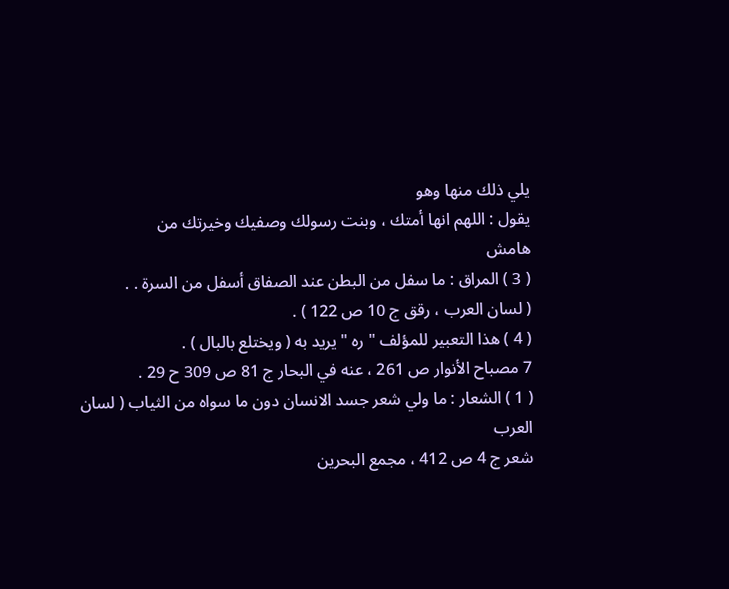يلي ذلك منها وهو
يقول : اللهم انها أمتك ، وبنت رسولك وصفيك وخيرتك من
هامش
( 3 ) المراق : ما سفل من البطن عند الصفاق أسفل من السرة . .
( لسان العرب ، رقق ج 10 ص 122 ) .
( 4 ) هذا التعبير للمؤلف " ره " يريد به ( ويختلع بالبال ) .
7 مصباح الأنوار ص 261 ، عنه في البحار ج 81 ص 309 ح 29 .
( 1 ) الشعار : ما ولي شعر جسد الانسان دون ما سواه من الثياب ( لسان
العرب
شعر ج 4 ص 412 ، مجمع البحرين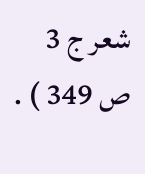شعر ج 3
ص 349 ) .